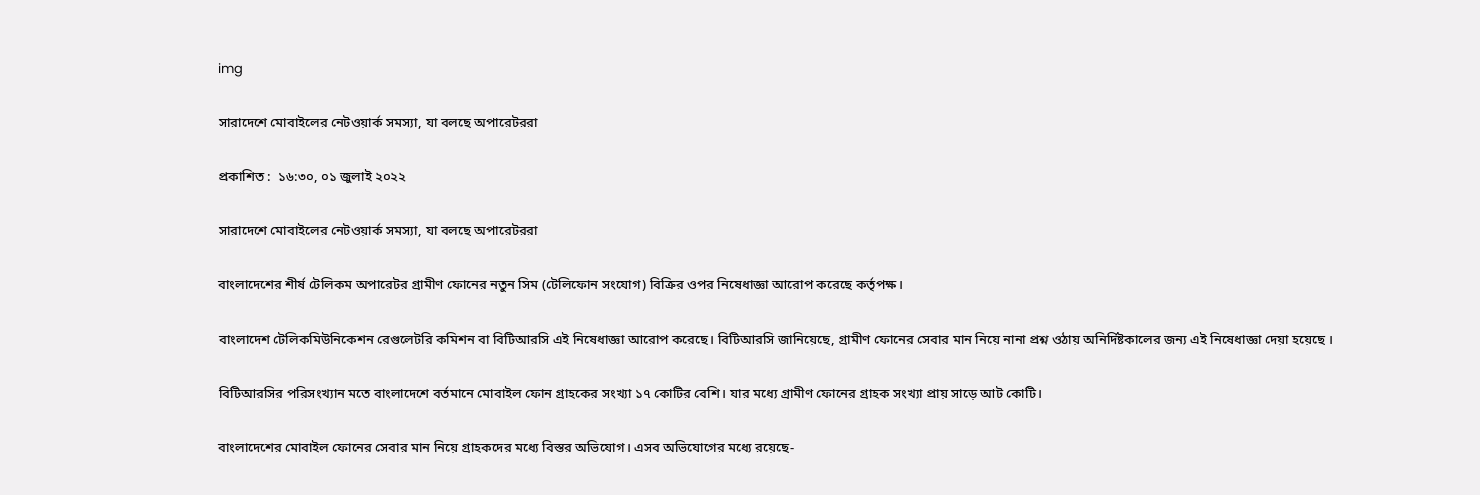img

সারাদেশে মোবাইলের নেটওয়ার্ক সমস্যা, যা বলছে অপারেটররা

প্রকাশিত :  ১৬:৩০, ০১ জুলাই ২০২২

সারাদেশে মোবাইলের নেটওয়ার্ক সমস্যা, যা বলছে অপারেটররা

বাংলাদেশের শীর্ষ টেলিকম অপারেটর গ্রামীণ ফোনের নতুন সিম (টেলিফোন সংযোগ) বিক্রির ওপর নিষেধাজ্ঞা আরোপ করেছে কর্তৃপক্ষ।

বাংলাদেশ টেলিকমিউনিকেশন রেগুলেটরি কমিশন বা বিটিআরসি এই নিষেধাজ্ঞা আরোপ করেছে। বিটিআরসি জানিয়েছে, গ্রামীণ ফোনের সেবার মান নিয়ে নানা প্রশ্ন ওঠায় অনির্দিষ্টকালের জন্য এই নিষেধাজ্ঞা দেয়া হয়েছে ।

বিটিআরসির পরিসংখ্যান মতে বাংলাদেশে বর্তমানে মোবাইল ফোন গ্রাহকের সংখ্যা ১৭ কোটির বেশি। যার মধ্যে গ্রামীণ ফোনের গ্রাহক সংখ্যা প্রায় সাড়ে আট কোটি।

বাংলাদেশের মোবাইল ফোনের সেবার মান নিয়ে গ্রাহকদের মধ্যে বিস্তর অভিযোগ। এসব অভিযোগের মধ্যে রয়েছে-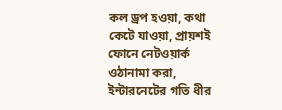কল ড্রপ হওয়া, কথা কেটে যাওয়া, প্রায়শই ফোনে নেটওয়ার্ক ওঠানামা করা, ইন্টারনেটের গতি ধীর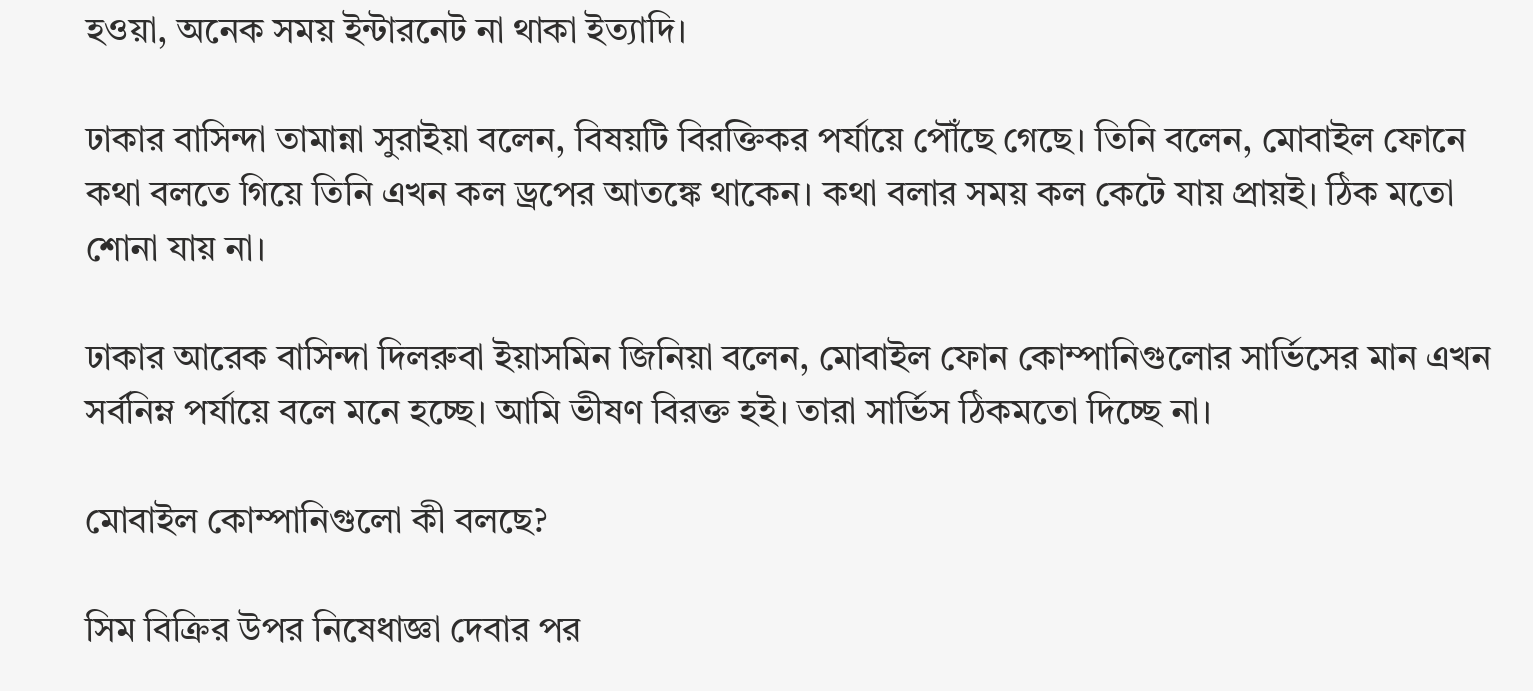হওয়া, অনেক সময় ইন্টারনেট না থাকা ইত্যাদি।

ঢাকার বাসিন্দা তামান্না সুরাইয়া বলেন, বিষয়টি বিরক্তিকর পর্যায়ে পৌঁছে গেছে। তিনি বলেন, মোবাইল ফোনে কথা বলতে গিয়ে তিনি এখন কল ড্রপের আতঙ্কে থাকেন। কথা বলার সময় কল কেটে যায় প্রায়ই। ঠিক মতো শোনা যায় না।

ঢাকার আরেক বাসিন্দা দিলরুবা ইয়াসমিন জিনিয়া বলেন, মোবাইল ফোন কোম্পানিগুলোর সার্ভিসের মান এখন সর্বনিম্ন পর্যায়ে বলে মনে হচ্ছে। আমি ভীষণ বিরক্ত হই। তারা সার্ভিস ঠিকমতো দিচ্ছে না।

মোবাইল কোম্পানিগুলো কী বলছে?

সিম বিক্রির উপর নিষেধাজ্ঞা দেবার পর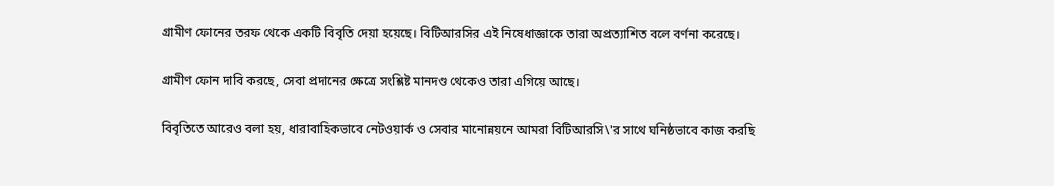গ্রামীণ ফোনের তরফ থেকে একটি বিবৃতি দেয়া হয়েছে। বিটিআরসির এই নিষেধাজ্ঞাকে তারা অপ্রত্যাশিত বলে বর্ণনা করেছে।

গ্রামীণ ফোন দাবি করছে, সেবা প্রদানের ক্ষেত্রে সংশ্লিষ্ট মানদণ্ড থেকেও তারা এগিয়ে আছে।

বিবৃতিতে আরেও বলা হয়, ধারাবাহিকভাবে নেটওয়ার্ক ও সেবার মানোন্নয়নে আমরা বিটিআরসি\'র সাথে ঘনিষ্ঠভাবে কাজ করছি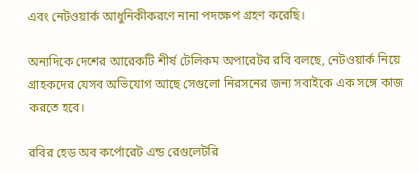এবং নেটওয়ার্ক আধুনিকীকরণে নানা পদক্ষেপ গ্রহণ করেছি।

অন্যদিকে দেশের আরেকটি শীর্ষ টেলিকম অপারেটর রবি বলছে, নেটওয়ার্ক নিয়ে গ্রাহকদের যেসব অভিযোগ আছে সেগুলো নিরসনের জন্য সবাইকে এক সঙ্গে কাজ করতে হবে।

রবির হেড অব কর্পোরেট এন্ড রেগুলেটরি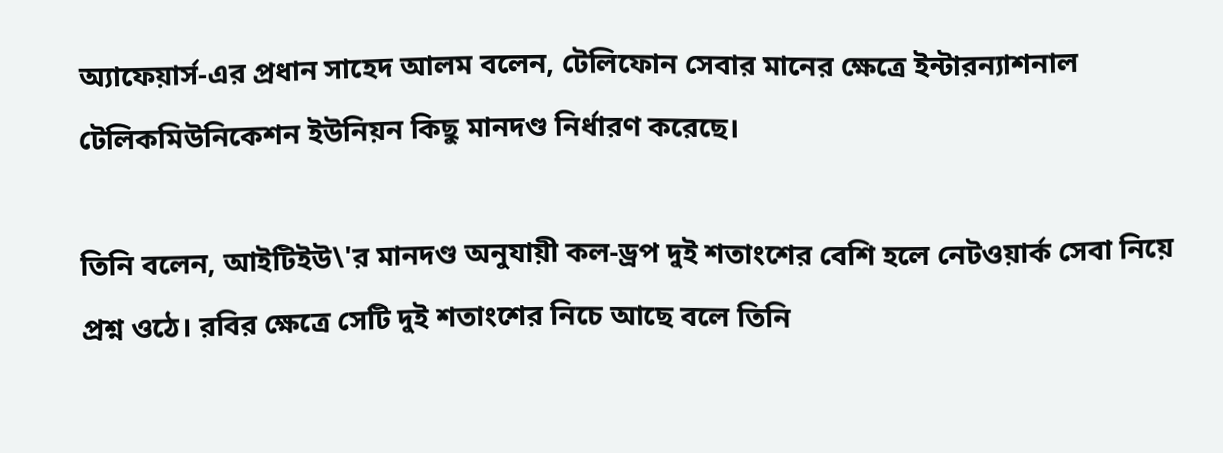অ্যাফেয়ার্স-এর প্রধান সাহেদ আলম বলেন, টেলিফোন সেবার মানের ক্ষেত্রে ইন্টারন্যাশনাল টেলিকমিউনিকেশন ইউনিয়ন কিছু মানদণ্ড নির্ধারণ করেছে।

তিনি বলেন, আইটিইউ\'র মানদণ্ড অনুযায়ী কল-ড্রপ দুই শতাংশের বেশি হলে নেটওয়ার্ক সেবা নিয়ে প্রশ্ন ওঠে। রবির ক্ষেত্রে সেটি দুই শতাংশের নিচে আছে বলে তিনি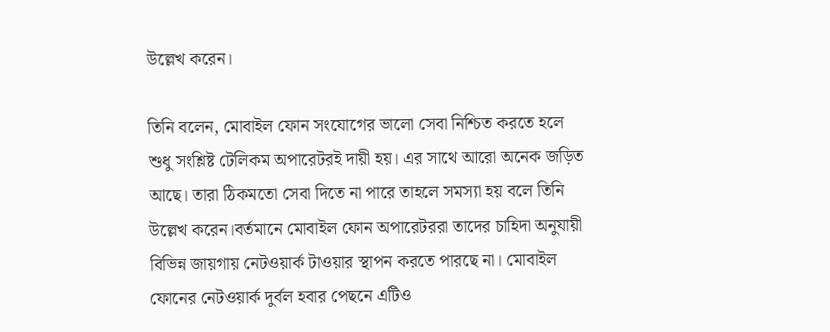উল্লেখ করেন।

তিনি বলেন, মোবাইল ফোন সংযোগের ভালো সেবা নিশ্চিত করতে হলে শুধু সংশ্লিষ্ট টেলিকম অপারেটরই দায়ী হয়। এর সাথে আরো অনেক জড়িত আছে। তারা ঠিকমতো সেবা দিতে না পারে তাহলে সমস্যা হয় বলে তিনি উল্লেখ করেন।বর্তমানে মোবাইল ফোন অপারেটররা তাদের চাহিদা অনুযায়ী বিভিন্ন জায়গায় নেটওয়ার্ক টাওয়ার স্থাপন করতে পারছে না। মোবাইল ফোনের নেটওয়ার্ক দুর্বল হবার পেছনে এটিও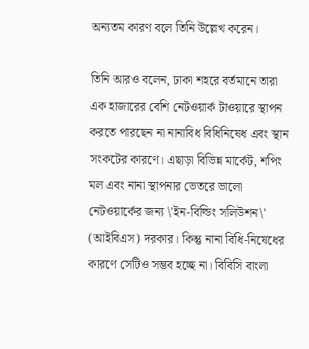অন্যতম কারণ বলে তিনি উল্লেখ করেন।

তিনি আরও বলেন, ঢাকা শহরে বর্তমানে তারা এক হাজারের বেশি নেটওয়ার্ক টাওয়ারে স্থাপন করতে পারছেন না নানাবিধ বিধিনিষেধ এবং স্থান সংকটের কারণে। এছাড়া বিভিন্ন মার্কেট, শপিং মল এবং নানা স্থাপনার ভেতরে ভালো নেটওয়ার্কের জন্য \'ইন-বিল্ডিং সলিউশন\' (আইবিএস) দরকার। কিন্তু নানা বিধি-নিষেধের কারণে সেটিও সম্ভব হচ্ছে না। বিবিসি বাংলা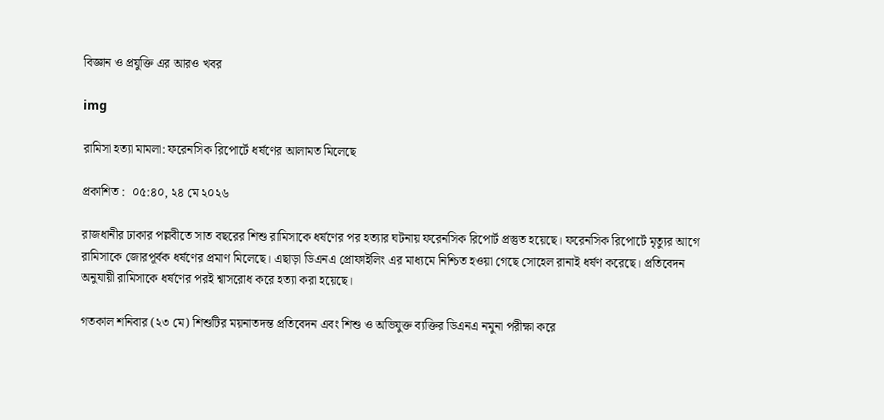বিজ্ঞান ও প্রযুক্তি এর আরও খবর

img

রামিসা হত্যা মামলা: ফরেনসিক রিপোর্টে ধর্ষণের আলামত মিলেছে

প্রকাশিত :  ০৫:৪০, ২৪ মে ২০২৬

রাজধানীর ঢাকার পল্লবীতে সাত বছরের শিশু রামিসাকে ধর্ষণের পর হত্যার ঘটনায় ফরেনসিক রিপোর্ট প্রস্তুত হয়েছে। ফরেনসিক রিপোর্টে মৃত্যুর আগে রামিসাকে জোরপূর্বক ধর্ষণের প্রমাণ মিলেছে। এছাড়া ডিএনএ প্রোফাইলিং এর মাধ্যমে নিশ্চিত হওয়া গেছে সোহেল রানাই ধর্ষণ করেছে। প্রতিবেদন অনুযায়ী রামিসাকে ধর্ষণের পরই শ্বাসরোধ করে হত্যা করা হয়েছে।

গতকাল শনিবার (২৩ মে) শিশুটির ময়নাতদন্ত প্রতিবেদন এবং শিশু ও অভিযুক্ত ব্যক্তির ডিএনএ নমুনা পরীক্ষা করে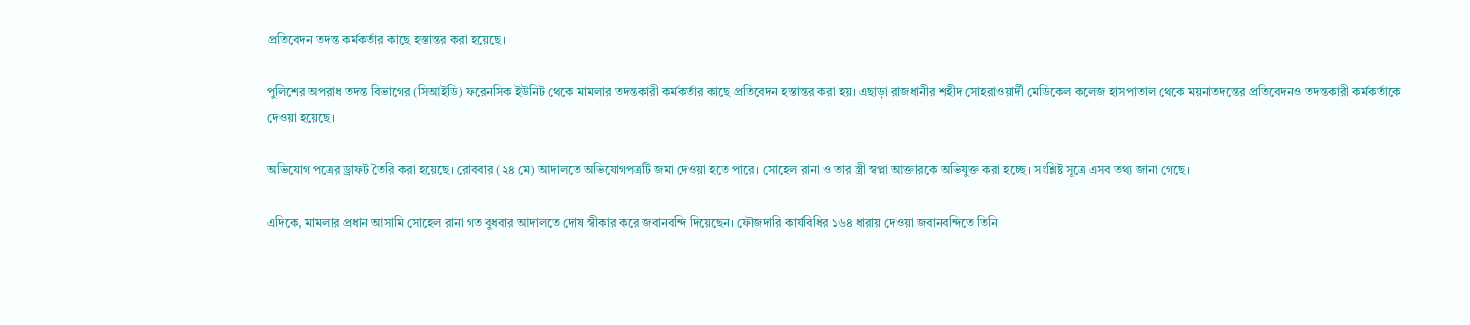প্রতিবেদন তদন্ত কর্মকর্তার কাছে হস্তান্তর করা হয়েছে।

পুলিশের অপরাধ তদন্ত বিভাগের (সিআইডি) ফরেনসিক ইউনিট থেকে মামলার তদন্তকারী কর্মকর্তার কাছে প্রতিবেদন হস্তান্তর করা হয়। এছাড়া রাজধানীর শহীদ সোহরাওয়ার্দী মেডিকেল কলেজ হাসপাতাল থেকে ময়নাতদন্তের প্রতিবেদনও তদন্তকারী কর্মকর্তাকে দেওয়া হয়েছে।

অভিযোগ পত্রের ড্রাফট তৈরি করা হয়েছে। রোববার (২৪ মে) আদালতে অভিযোগপত্রটি জমা দেওয়া হতে পারে। সোহেল রানা ও তার স্ত্রী স্বপ্না আক্তারকে অভিযুক্ত করা হচ্ছে। সংশ্লিষ্ট সূত্রে এসব তথ্য জানা গেছে।

এদিকে, মামলার প্রধান আসামি সোহেল রানা গত বুধবার আদালতে দোষ স্বীকার করে জবানবন্দি দিয়েছেন। ফৌজদারি কার্যবিধির ১৬৪ ধারায় দেওয়া জবানবন্দিতে তিনি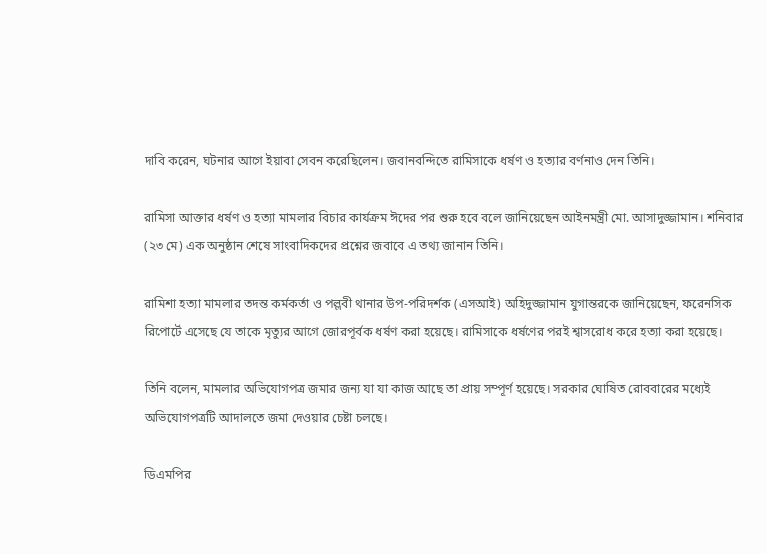দাবি করেন, ঘটনার আগে ইয়াবা সেবন করেছিলেন। জবানবন্দিতে রামিসাকে ধর্ষণ ও হত্যার বর্ণনাও দেন তিনি।

রামিসা আক্তার ধর্ষণ ও হত্যা মামলার বিচার কার্যক্রম ঈদের পর শুরু হবে বলে জানিয়েছেন আইনমন্ত্রী মো. আসাদুজ্জামান। শনিবার (২৩ মে) এক অনুষ্ঠান শেষে সাংবাদিকদের প্রশ্নের জবাবে এ তথ্য জানান তিনি।

রামিশা হত্যা মামলার তদন্ত কর্মকর্তা ও পল্লবী থানার উপ-পরিদর্শক (এসআই) অহিদুজ্জামান যুগান্তরকে জানিয়েছেন, ফরেনসিক রিপোর্টে এসেছে যে তাকে মৃত্যুর আগে জোরপূর্বক ধর্ষণ করা হয়েছে। রামিসাকে ধর্ষণের পরই শ্বাসরোধ করে হত্যা করা হয়েছে।

তিনি বলেন, মামলার অভিযোগপত্র জমার জন্য যা যা কাজ আছে তা প্রায় সম্পূর্ণ হয়েছে। সরকার ঘোষিত রোববারের মধ্যেই অভিযোগপত্রটি আদালতে জমা দেওয়ার চেষ্টা চলছে।

ডিএমপির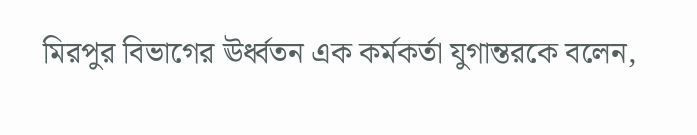মিরপুর বিভাগের ঊর্ধ্বতন এক কর্মকর্তা যুগান্তরকে বলেন,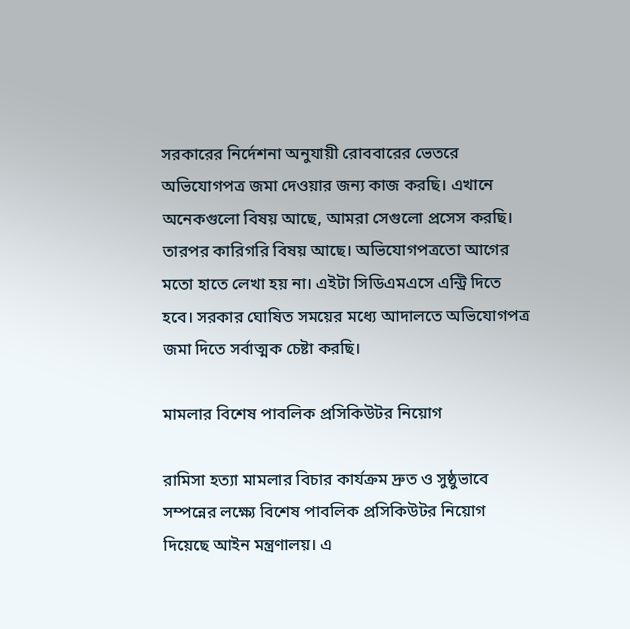সরকারের নির্দেশনা অনুযায়ী রোববারের ভেতরে অভিযোগপত্র জমা দেওয়ার জন্য কাজ করছি। এখানে অনেকগুলো বিষয় আছে, আমরা সেগুলো প্রসেস করছি। তারপর কারিগরি বিষয় আছে। অভিযোগপত্রতো আগের মতো হাতে লেখা হয় না। এইটা সিডিএমএসে এন্ট্রি দিতে হবে। সরকার ঘোষিত সময়ের মধ্যে আদালতে অভিযোগপত্র জমা দিতে সর্বাত্মক চেষ্টা করছি।

মামলার বিশেষ পাবলিক প্রসিকিউটর নিয়োগ

রামিসা হত্যা মামলার বিচার কার্যক্রম দ্রুত ও সুষ্ঠুভাবে সম্পন্নের লক্ষ্যে বিশেষ পাবলিক প্রসিকিউটর নিয়োগ দিয়েছে আইন মন্ত্রণালয়। এ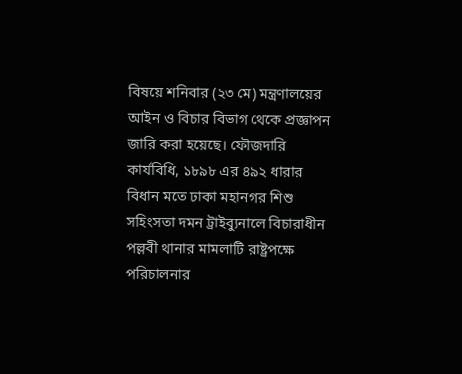বিষয়ে শনিবার (২৩ মে) মন্ত্রণালয়ের আইন ও বিচার বিভাগ থেকে প্রজ্ঞাপন জারি করা হয়েছে। ফৌজদারি কার্যবিধি, ১৮৯৮ এর ৪৯২ ধারার বিধান মতে ঢাকা মহানগর শিশু সহিংসতা দমন ট্রাইব্যুনালে বিচারাধীন পল্লবী থানার মামলাটি রাষ্ট্রপক্ষে পরিচালনার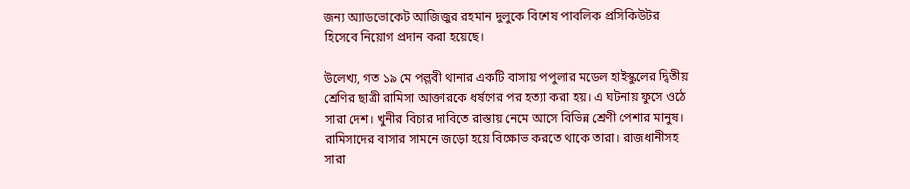জন্য অ্যাডভোকেট আজিজুর রহমান দুলুকে বিশেষ পাবলিক প্রসিকিউটর হিসেবে নিয়োগ প্রদান করা হয়েছে।

উলেখ্য, গত ১৯ মে পল্লবী থানার একটি বাসায় পপুলার মডেল হাইস্কুলের দ্বিতীয় শ্রেণির ছাত্রী রামিসা আক্তারকে ধর্ষণের পর হত্যা করা হয়। এ ঘটনায় ফুসে ওঠে সারা দেশ। খুনীর বিচার দাবিতে রাস্তায় নেমে আসে বিভিন্ন শ্রেণী পেশার মানুষ। রামিসাদের বাসার সামনে জড়ো হয়ে বিক্ষোভ করতে থাকে তারা। রাজধানীসহ সারা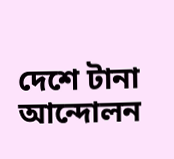দেশে টানা আন্দোলন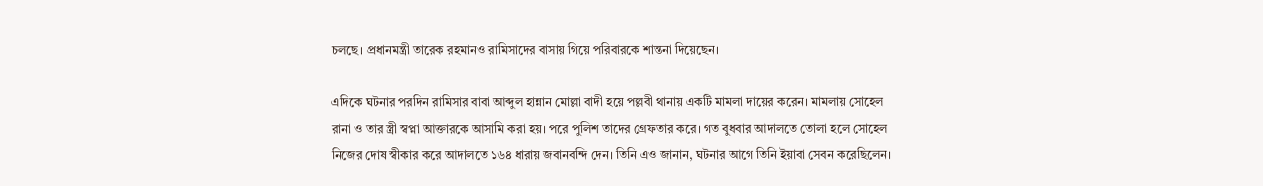চলছে। প্রধানমন্ত্রী তারেক রহমানও রামিসাদের বাসায় গিয়ে পরিবারকে শান্তনা দিয়েছেন।

এদিকে ঘটনার পরদিন রামিসার বাবা আব্দুল হান্নান মোল্লা বাদী হয়ে পল্লবী থানায় একটি মামলা দায়ের করেন। মামলায় সোহেল রানা ও তার স্ত্রী স্বপ্না আক্তারকে আসামি করা হয়। পরে পুলিশ তাদের গ্রেফতার করে। গত বুধবার আদালতে তোলা হলে সোহেল নিজের দোষ স্বীকার করে আদালতে ১৬৪ ধারায় জবানবন্দি দেন। তিনি এও জানান, ঘটনার আগে তিনি ইয়াবা সেবন করেছিলেন।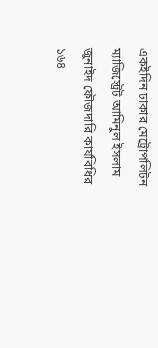একইদিন ঢাকার মেট্রোপলিটন ম্যাজিস্ট্রেট আমিনুল ইসলাম জুনাইদ ফৌজদারি কার্যবিধির ১৬৪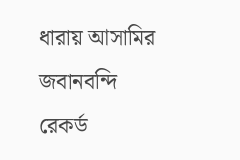ধারায় আসামির জবানবন্দি রেকর্ড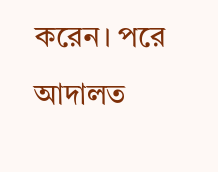করেন। পরে আদালত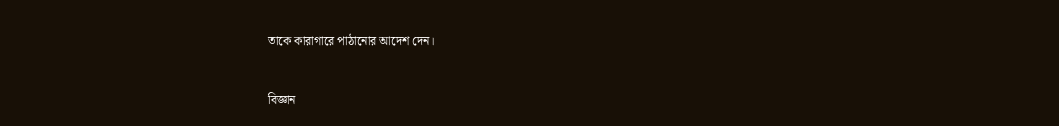তাকে কারাগারে পাঠানোর আদেশ দেন।


বিজ্ঞান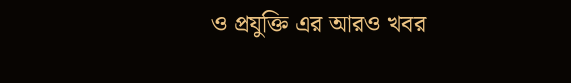ও প্রযুক্তি এর আরও খবর